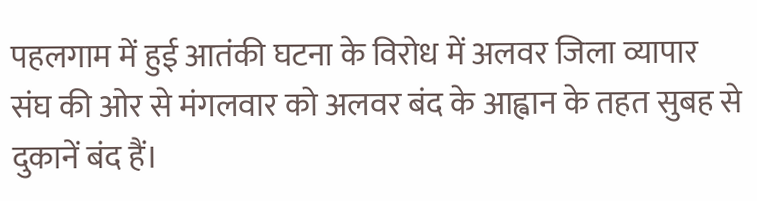पहलगाम में हुई आतंकी घटना के विरोध में अलवर जिला व्यापार संघ की ओर से मंगलवार को अलवर बंद के आह्वान के तहत सुबह से दुकानें बंद हैं।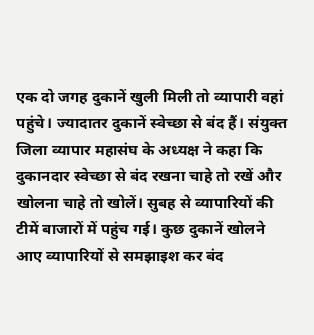एक दो जगह दुकानें खुली मिली तो व्यापारी वहां पहुंचे। ज्यादातर दुकानें स्वेच्छा से बंद हैं। संयुक्त जिला व्यापार महासंघ के अध्यक्ष ने कहा कि दुकानदार स्वेच्छा से बंद रखना चाहे तो रखें और खोलना चाहे तो खोलें। सुबह से व्यापारियों की टीमें बाजारों में पहुंच गई। कुछ दुकानें खोलने आए व्यापारियों से समझाइश कर बंद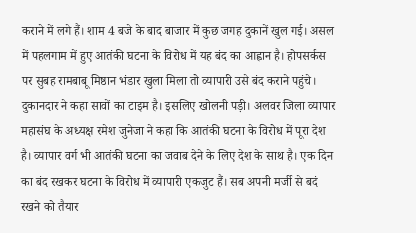कराने में लगे हैं। शाम 4 बजे के बाद बाजार में कुछ जगह दुकानें खुल गई। असल में पहलगाम में हुए आतंकी घटना के विरोध में यह बंद का आह्वान है। होपसर्कस पर सुबह रामबाबू मिष्ठान भंडार खुला मिला तो व्यापारी उसे बंद कराने पहुंचे। दुकानदार ने कहा सावों का टाइम है। इसलिए खोलनी पड़ी। अलवर जिला व्यापार महासंघ के अध्यक्ष रमेश जुनेजा ने कहा कि आतंकी घटना के विरोध में पूरा देश है। व्यापार वर्ग भी आतंकी घटना का जवाब देने के लिए देश के साथ है। एक दिन का बंद रखकर घटना के विरोध में व्यापारी एकजुट हैं। सब अपनी मर्जी से बदं रखने को तैयार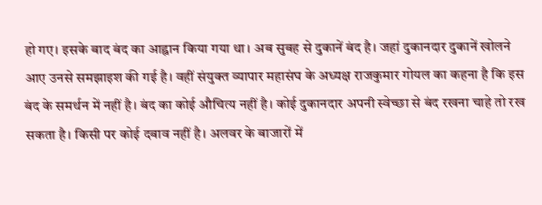हो गए। इसके बाद बंद का आह्वान किया गया था। अब सुबह से दुकानें बंद है। जहां दुकानदार दुकानें खोलने आए उनसे समझाइश की गई है। वहीं संयुक्त व्यापार महासंघ के अध्यक्ष राजकुमार गोयल का कहना है कि इस बंद के समर्थन में नहीं है। बंद का कोई औचित्य नहीं है। कोई दुकानदार अपनी स्वेच्छा से बंद रखना चाहे तो रख सकता है। किसी पर कोई दबाव नहीं है। अलवर के बाजारों में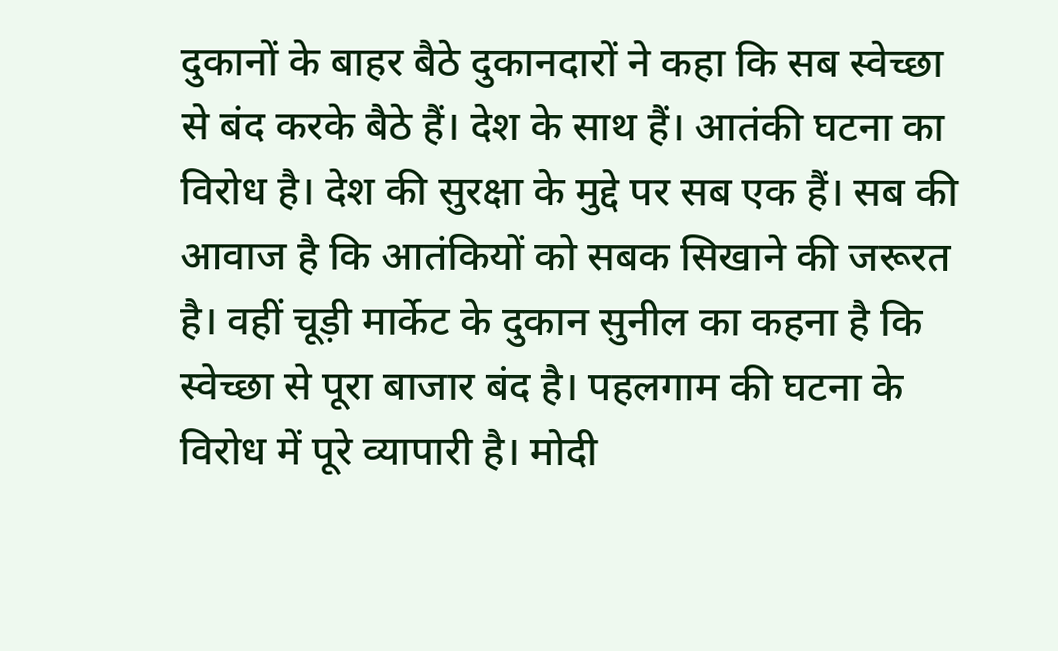दुकानों के बाहर बैठे दुकानदारों ने कहा कि सब स्वेच्छा से बंद करके बैठे हैं। देश के साथ हैं। आतंकी घटना का विरोध है। देश की सुरक्षा के मुद्दे पर सब एक हैं। सब की आवाज है कि आतंकियों को सबक सिखाने की जरूरत है। वहीं चूड़ी मार्केट के दुकान सुनील का कहना है कि स्वेच्छा से पूरा बाजार बंद है। पहलगाम की घटना के विरोध में पूरे व्यापारी है। मोदी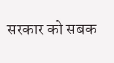सरकार को सबक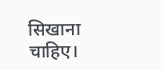सिखाना चाहिए।